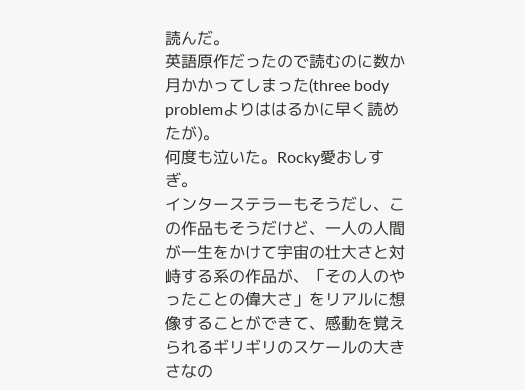読んだ。
英語原作だったので読むのに数か月かかってしまった(three body problemよりははるかに早く読めたが)。
何度も泣いた。Rocky愛おしすぎ。
インターステラーもそうだし、この作品もそうだけど、一人の人間が一生をかけて宇宙の壮大さと対峙する系の作品が、「その人のやったことの偉大さ」をリアルに想像することができて、感動を覚えられるギリギリのスケールの大きさなの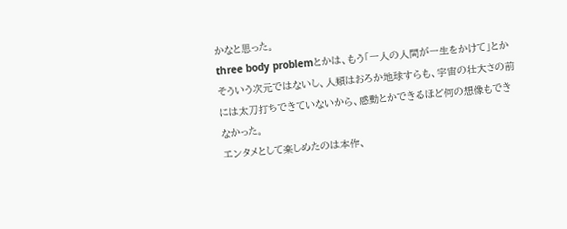かなと思った。
three body problemとかは、もう「一人の人間が一生をかけて」とかそういう次元ではないし、人類はおろか地球すらも、宇宙の壮大さの前には太刀打ちできていないから、感動とかできるほど何の想像もできなかった。
エンタメとして楽しめたのは本作、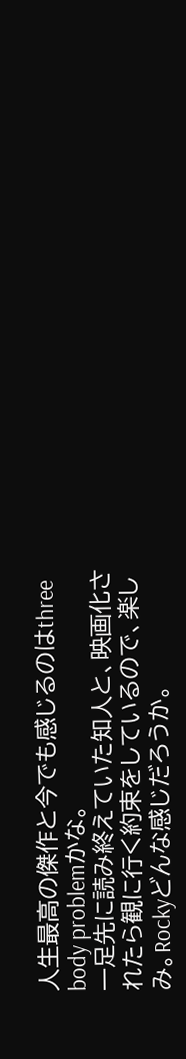人生最高の傑作と今でも感じるのはthree body problemかな。
一足先に読み終えていた知人と、映画化されたら観に行く約束をしているので、楽しみ。Rockyどんな感じだろうか。